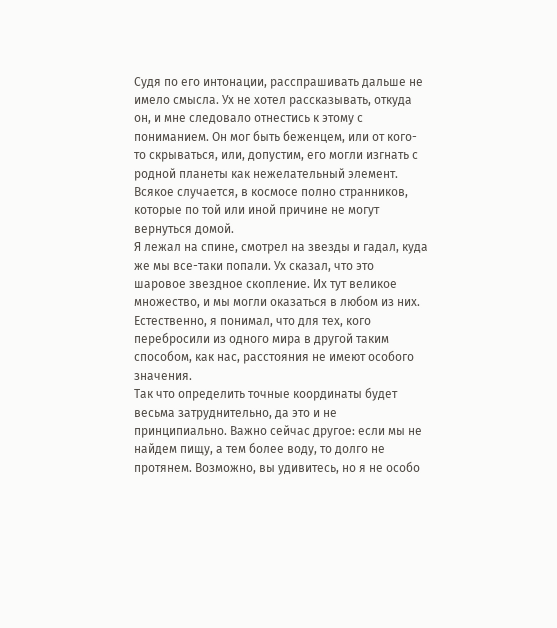Судя по его интонации, расспрашивать дальше не имело смысла. Ух не хотел рассказывать, откуда он, и мне следовало отнестись к этому с пониманием. Он мог быть беженцем, или от кого-то скрываться, или, допустим, его могли изгнать с родной планеты как нежелательный элемент. Всякое случается, в космосе полно странников, которые по той или иной причине не могут вернуться домой.
Я лежал на спине, смотрел на звезды и гадал, куда же мы все-таки попали. Ух сказал, что это шаровое звездное скопление. Их тут великое множество, и мы могли оказаться в любом из них. Естественно, я понимал, что для тех, кого перебросили из одного мира в другой таким способом, как нас, расстояния не имеют особого значения.
Так что определить точные координаты будет весьма затруднительно, да это и не принципиально. Важно сейчас другое: если мы не найдем пищу, а тем более воду, то долго не протянем. Возможно, вы удивитесь, но я не особо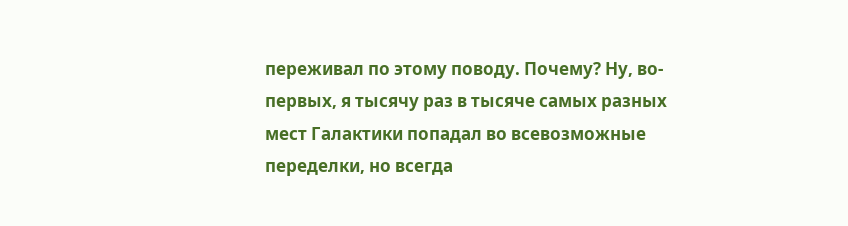переживал по этому поводу. Почему? Ну, во-первых, я тысячу раз в тысяче самых разных мест Галактики попадал во всевозможные переделки, но всегда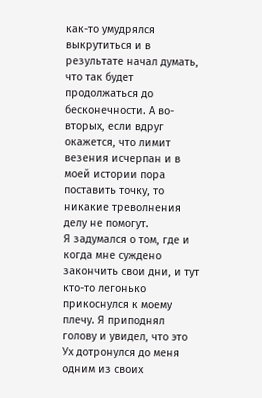как-то умудрялся выкрутиться и в результате начал думать, что так будет продолжаться до бесконечности. А во-вторых, если вдруг окажется, что лимит везения исчерпан и в моей истории пора поставить точку, то никакие треволнения делу не помогут.
Я задумался о том, где и когда мне суждено закончить свои дни, и тут кто-то легонько прикоснулся к моему плечу. Я приподнял голову и увидел, что это Ух дотронулся до меня одним из своих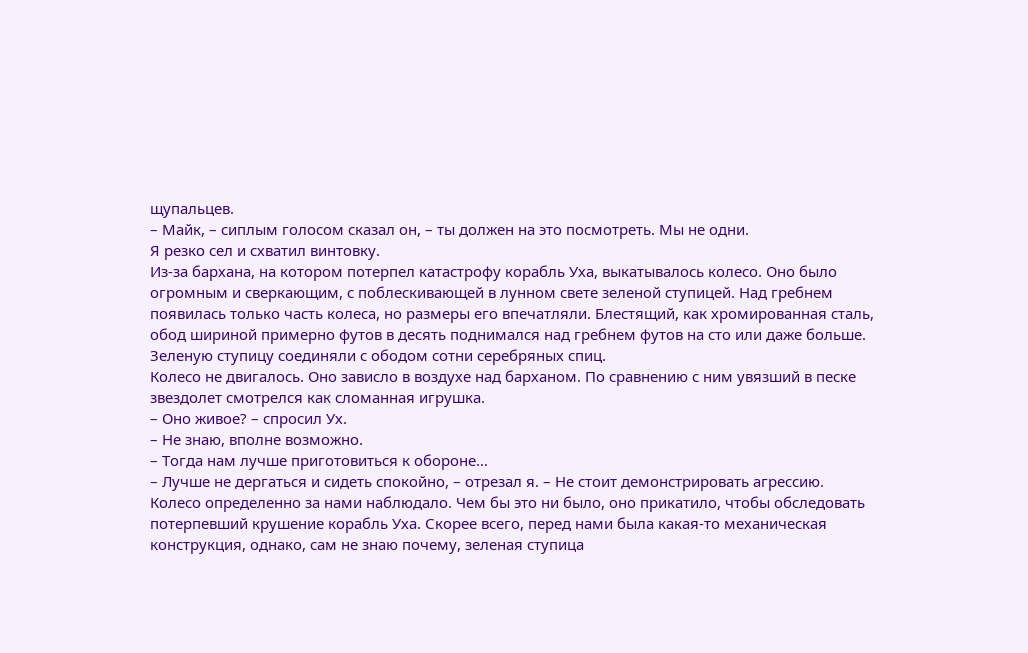щупальцев.
– Майк, – сиплым голосом сказал он, – ты должен на это посмотреть. Мы не одни.
Я резко сел и схватил винтовку.
Из-за бархана, на котором потерпел катастрофу корабль Уха, выкатывалось колесо. Оно было огромным и сверкающим, с поблескивающей в лунном свете зеленой ступицей. Над гребнем появилась только часть колеса, но размеры его впечатляли. Блестящий, как хромированная сталь, обод шириной примерно футов в десять поднимался над гребнем футов на сто или даже больше. Зеленую ступицу соединяли с ободом сотни серебряных спиц.
Колесо не двигалось. Оно зависло в воздухе над барханом. По сравнению с ним увязший в песке звездолет смотрелся как сломанная игрушка.
– Оно живое? – спросил Ух.
– Не знаю, вполне возможно.
– Тогда нам лучше приготовиться к обороне…
– Лучше не дергаться и сидеть спокойно, – отрезал я. – Не стоит демонстрировать агрессию.
Колесо определенно за нами наблюдало. Чем бы это ни было, оно прикатило, чтобы обследовать потерпевший крушение корабль Уха. Скорее всего, перед нами была какая-то механическая конструкция, однако, сам не знаю почему, зеленая ступица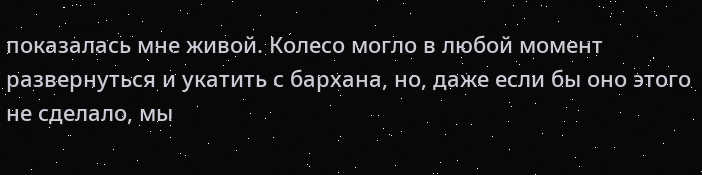показалась мне живой. Колесо могло в любой момент развернуться и укатить с бархана, но, даже если бы оно этого не сделало, мы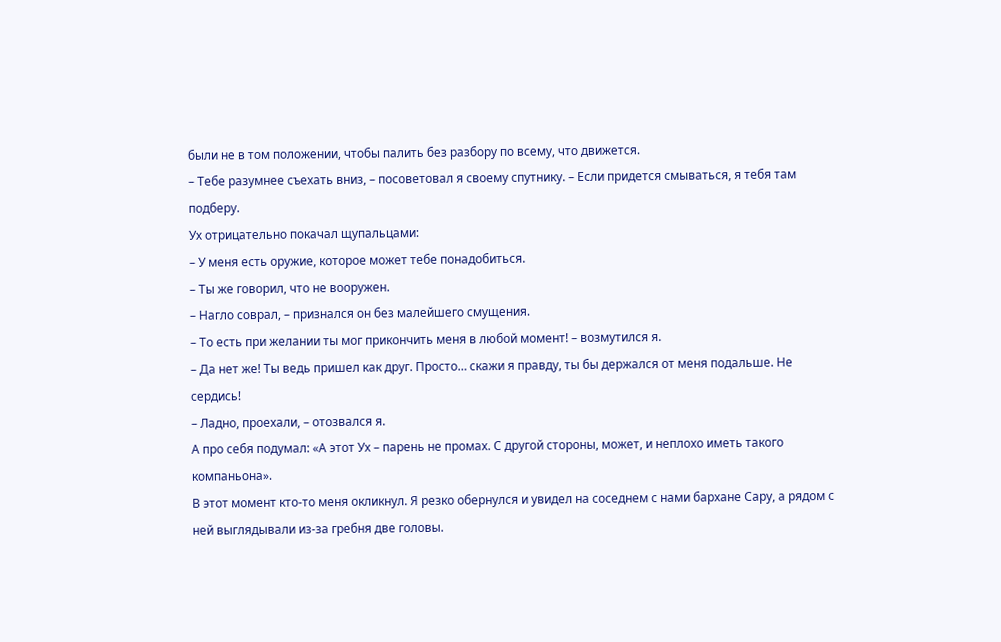были не в том положении, чтобы палить без разбору по всему, что движется.
– Тебе разумнее съехать вниз, – посоветовал я своему спутнику. – Если придется смываться, я тебя там подберу.
Ух отрицательно покачал щупальцами:
– У меня есть оружие, которое может тебе понадобиться.
– Ты же говорил, что не вооружен.
– Нагло соврал, – признался он без малейшего смущения.
– То есть при желании ты мог прикончить меня в любой момент! – возмутился я.
– Да нет же! Ты ведь пришел как друг. Просто… скажи я правду, ты бы держался от меня подальше. Не сердись!
– Ладно, проехали, – отозвался я.
А про себя подумал: «А этот Ух – парень не промах. С другой стороны, может, и неплохо иметь такого компаньона».
В этот момент кто-то меня окликнул. Я резко обернулся и увидел на соседнем с нами бархане Сару, а рядом с ней выглядывали из-за гребня две головы.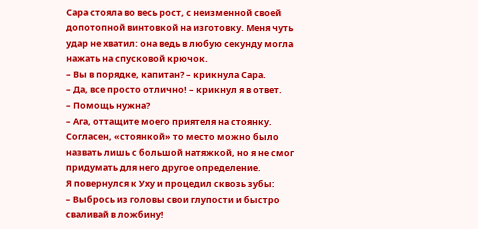Сара стояла во весь рост, с неизменной своей допотопной винтовкой на изготовку. Меня чуть удар не хватил: она ведь в любую секунду могла нажать на спусковой крючок.
– Вы в порядке, капитан? – крикнула Сара.
– Да, все просто отлично! – крикнул я в ответ.
– Помощь нужна?
– Ага, оттащите моего приятеля на стоянку.
Согласен, «стоянкой» то место можно было назвать лишь с большой натяжкой, но я не смог придумать для него другое определение.
Я повернулся к Уху и процедил сквозь зубы:
– Выбрось из головы свои глупости и быстро сваливай в ложбину!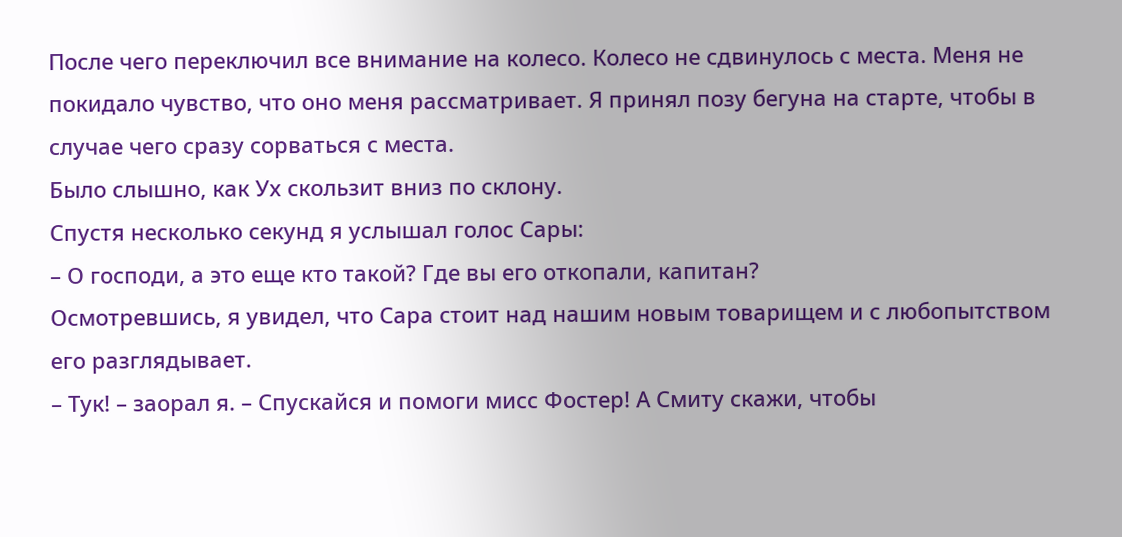После чего переключил все внимание на колесо. Колесо не сдвинулось с места. Меня не покидало чувство, что оно меня рассматривает. Я принял позу бегуна на старте, чтобы в случае чего сразу сорваться с места.
Было слышно, как Ух скользит вниз по склону.
Спустя несколько секунд я услышал голос Сары:
– О господи, а это еще кто такой? Где вы его откопали, капитан?
Осмотревшись, я увидел, что Сара стоит над нашим новым товарищем и с любопытством его разглядывает.
– Тук! – заорал я. – Спускайся и помоги мисс Фостер! А Смиту скажи, чтобы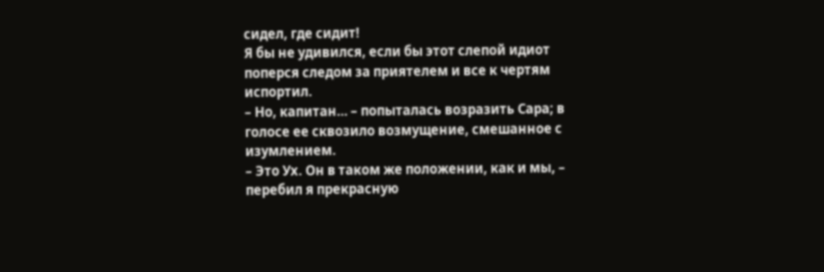сидел, где сидит!
Я бы не удивился, если бы этот слепой идиот поперся следом за приятелем и все к чертям испортил.
– Но, капитан… – попыталась возразить Сара; в голосе ее сквозило возмущение, смешанное с изумлением.
– Это Ух. Он в таком же положении, как и мы, – перебил я прекрасную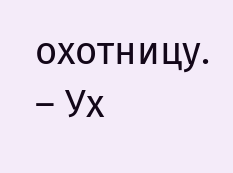охотницу. – Ух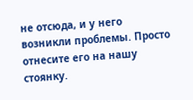не отсюда, и у него возникли проблемы. Просто отнесите его на нашу стоянку.